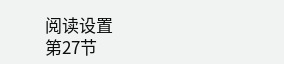阅读设置
第27节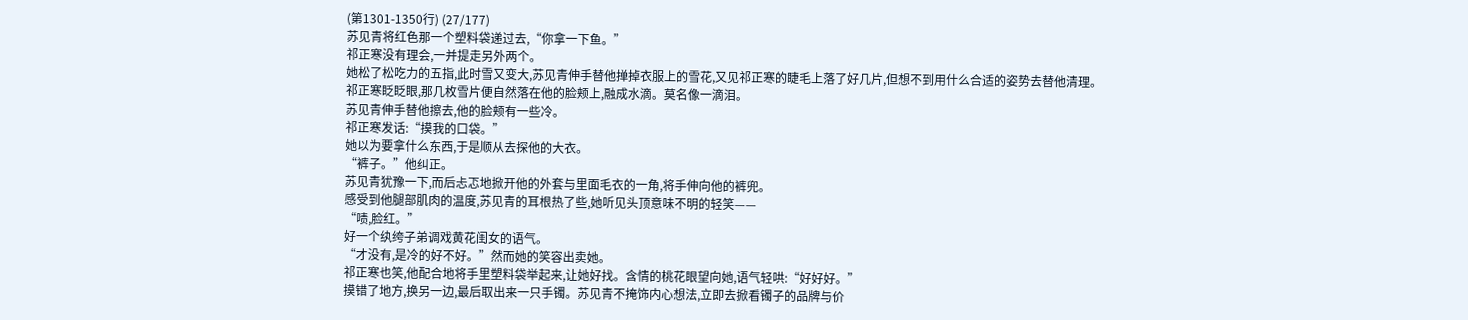(第1301-1350行) (27/177)
苏见青将红色那一个塑料袋递过去,“你拿一下鱼。”
祁正寒没有理会,一并提走另外两个。
她松了松吃力的五指,此时雪又变大,苏见青伸手替他掸掉衣服上的雪花,又见祁正寒的睫毛上落了好几片,但想不到用什么合适的姿势去替他清理。
祁正寒眨眨眼,那几枚雪片便自然落在他的脸颊上,融成水滴。莫名像一滴泪。
苏见青伸手替他擦去,他的脸颊有一些冷。
祁正寒发话:“摸我的口袋。”
她以为要拿什么东西,于是顺从去探他的大衣。
“裤子。”他纠正。
苏见青犹豫一下,而后忐忑地掀开他的外套与里面毛衣的一角,将手伸向他的裤兜。
感受到他腿部肌肉的温度,苏见青的耳根热了些,她听见头顶意味不明的轻笑——
“啧,脸红。”
好一个纨绔子弟调戏黄花闺女的语气。
“才没有,是冷的好不好。”然而她的笑容出卖她。
祁正寒也笑,他配合地将手里塑料袋举起来,让她好找。含情的桃花眼望向她,语气轻哄:“好好好。”
摸错了地方,换另一边,最后取出来一只手镯。苏见青不掩饰内心想法,立即去掀看镯子的品牌与价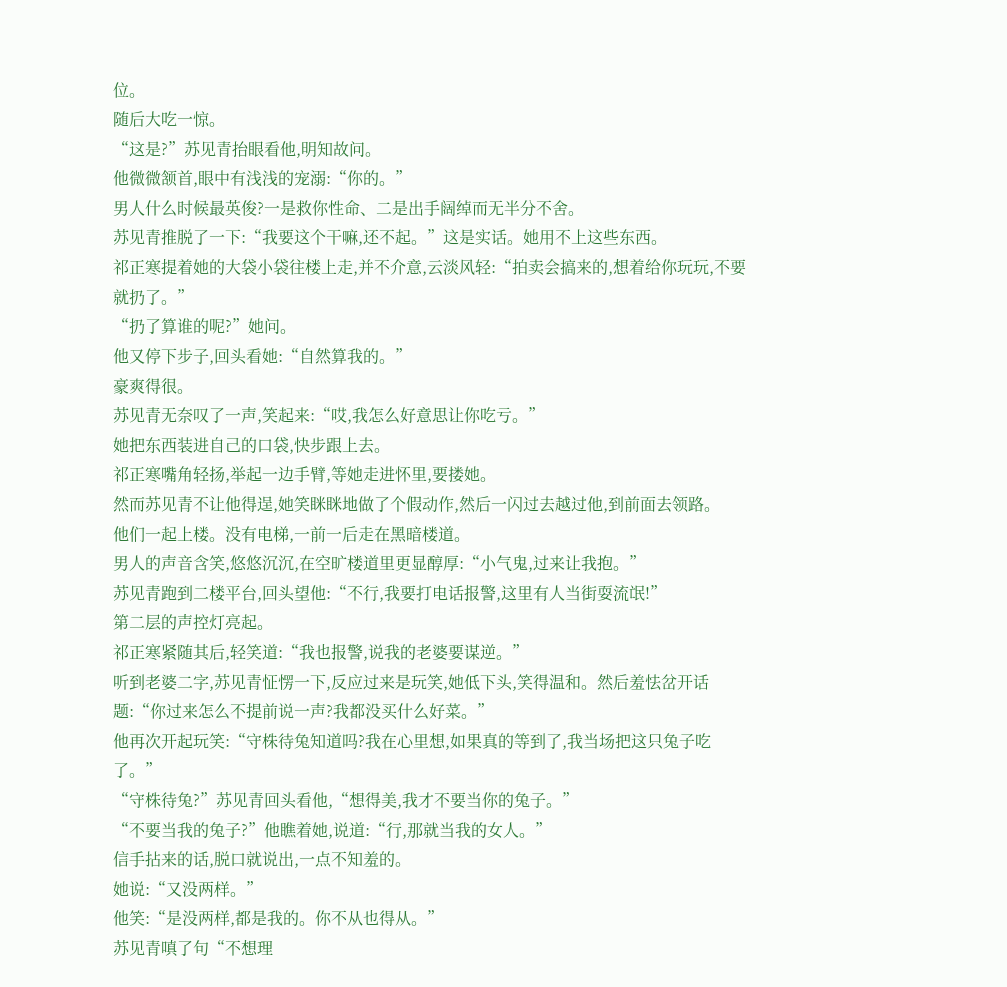位。
随后大吃一惊。
“这是?”苏见青抬眼看他,明知故问。
他微微颔首,眼中有浅浅的宠溺:“你的。”
男人什么时候最英俊?一是救你性命、二是出手阔绰而无半分不舍。
苏见青推脱了一下:“我要这个干嘛,还不起。”这是实话。她用不上这些东西。
祁正寒提着她的大袋小袋往楼上走,并不介意,云淡风轻:“拍卖会搞来的,想着给你玩玩,不要就扔了。”
“扔了算谁的呢?”她问。
他又停下步子,回头看她:“自然算我的。”
豪爽得很。
苏见青无奈叹了一声,笑起来:“哎,我怎么好意思让你吃亏。”
她把东西装进自己的口袋,快步跟上去。
祁正寒嘴角轻扬,举起一边手臂,等她走进怀里,要搂她。
然而苏见青不让他得逞,她笑眯眯地做了个假动作,然后一闪过去越过他,到前面去领路。
他们一起上楼。没有电梯,一前一后走在黑暗楼道。
男人的声音含笑,悠悠沉沉,在空旷楼道里更显醇厚:“小气鬼,过来让我抱。”
苏见青跑到二楼平台,回头望他:“不行,我要打电话报警,这里有人当街耍流氓!”
第二层的声控灯亮起。
祁正寒紧随其后,轻笑道:“我也报警,说我的老婆要谋逆。”
听到老婆二字,苏见青怔愣一下,反应过来是玩笑,她低下头,笑得温和。然后羞怯岔开话题:“你过来怎么不提前说一声?我都没买什么好菜。”
他再次开起玩笑:“守株待兔知道吗?我在心里想,如果真的等到了,我当场把这只兔子吃了。”
“守株待兔?”苏见青回头看他,“想得美,我才不要当你的兔子。”
“不要当我的兔子?”他瞧着她,说道:“行,那就当我的女人。”
信手拈来的话,脱口就说出,一点不知羞的。
她说:“又没两样。”
他笑:“是没两样,都是我的。你不从也得从。”
苏见青嗔了句“不想理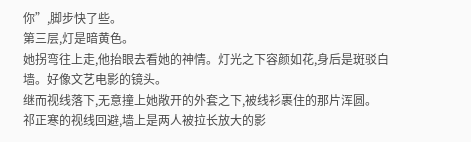你”,脚步快了些。
第三层,灯是暗黄色。
她拐弯往上走,他抬眼去看她的神情。灯光之下容颜如花,身后是斑驳白墙。好像文艺电影的镜头。
继而视线落下,无意撞上她敞开的外套之下,被线衫裹住的那片浑圆。
祁正寒的视线回避,墙上是两人被拉长放大的影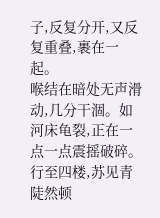子,反复分开,又反复重叠,裹在一起。
喉结在暗处无声滑动,几分干涸。如河床龟裂,正在一点一点震摇破碎。
行至四楼,苏见青陡然顿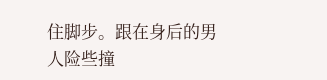住脚步。跟在身后的男人险些撞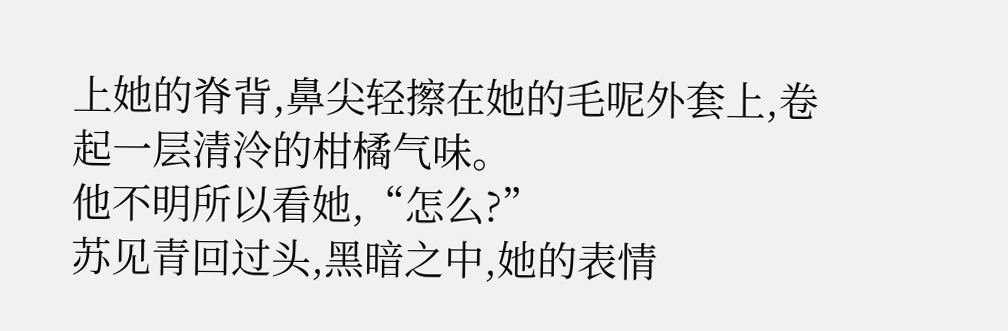上她的脊背,鼻尖轻擦在她的毛呢外套上,卷起一层清泠的柑橘气味。
他不明所以看她,“怎么?”
苏见青回过头,黑暗之中,她的表情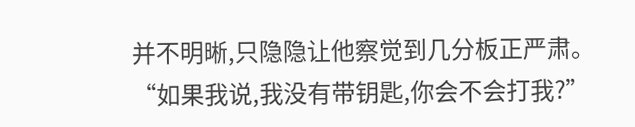并不明晰,只隐隐让他察觉到几分板正严肃。
“如果我说,我没有带钥匙,你会不会打我?”